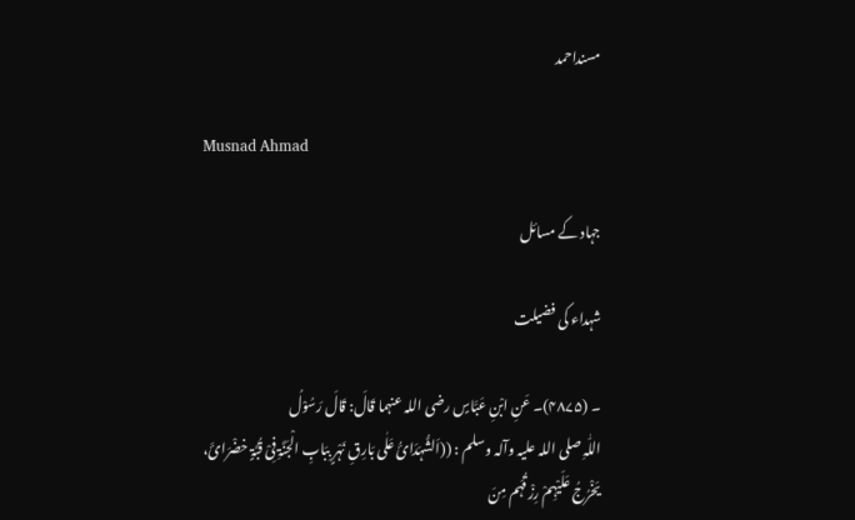مسنداحمد

Musnad Ahmad

جہاد کے مسائل

شہداء کی فضیلت

۔ (۴۸۷۵)۔ عَنِ ابْنِ عَبَّاسٍ ‌رضی ‌اللہ ‌عنہما قَالَ: قَالَ رَسُوْلُ اللّٰہِ ‌صلی ‌اللہ ‌علیہ ‌وآلہ ‌وسلم : ((اَلشُّہَدَائُ عَلٰی بَارِقِ نَہْرٍ بِبَابِ الْجَنَّۃِ فِیْ قُبَّۃٍ خضْرَائَ، یَخْرُجُ عَلَیْہِمْ رِزْقُہَم مِنَ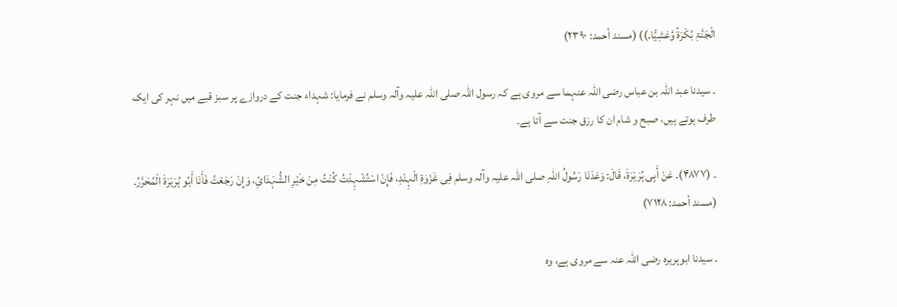الْجَنَّۃِ بُکْرَۃً وَّعَشِیًّا۔)) (مسند أحمد: ۲۳۹۰)

۔ سیدنا عبد اللہ بن عباس ‌رضی ‌اللہ ‌عنہما سے مروی ہے کہ رسول اللہ ‌صلی ‌اللہ ‌علیہ ‌وآلہ ‌وسلم نے فرمایا: شہداء جنت کے دروازے پر سبز قبے میں نہر کی ایک طرف ہوتے ہیں، صبح و شام ان کا رزق جنت سے آتا ہے۔

۔ (۴۸۷۷)۔ عَنْ أَبِی ہُرَیْرَۃَ، قَالَ: وَعَدَنَا رَسُولُ اللّٰہِ ‌صلی ‌اللہ ‌علیہ ‌وآلہ ‌وسلم فِی غَزْوَۃِ الْہِنْدِ، فَإِنْ اسْتُشْہِدْتُ کُنْتُ مِنْ خَیْرِ الشُّہَدَائِ، وَإِنْ رَجَعْتُ فَأَنَا أَبُو ہُرَیْرَۃَ الْمُحَرَّرُ۔ (مسند أحمد: ۷۱۲۸)

۔ سیدنا ابوہریرہ ‌رضی ‌اللہ ‌عنہ سے مروی ہے، وہ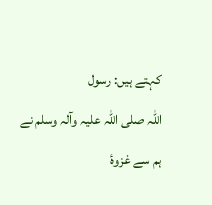کہتے ہیں: رسول اللہ ‌صلی ‌اللہ ‌علیہ ‌وآلہ ‌وسلم نے ہم سے غزوۂ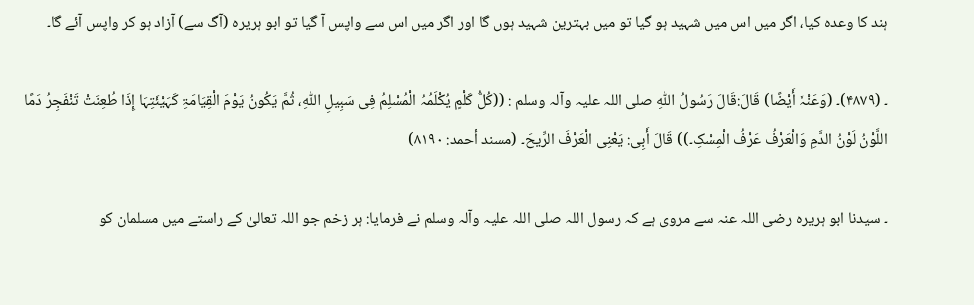ہند کا وعدہ کیا، اگر میں اس میں شہید ہو گیا تو میں بہترین شہید ہوں گا اور اگر میں اس سے واپس آ گیا تو ابو ہریرہ (آگ سے) آزاد ہو کر واپس آئے گا۔

۔ (۴۸۷۹)۔ (وَعَنْہٗ أَیْضًا) قَالَ:قَالَ رَسُولُ اللّٰہِ ‌صلی ‌اللہ ‌علیہ ‌وآلہ ‌وسلم : ((کُلُّ کَلْمٍ یُکْلَمُہُ الْمُسْلِمُ فِی سَبِیلِ اللّٰہِ، ثُمَّ یَکُونُ یَوْمَ الْقِیَامَۃِ کَہَیْئَتِہَا إِذَا طُعِنَتْ تَنْفَجِرُ دَمًا اللَّوْنُ لَوْنُ الدَّمِ وَالْعَرْفُ عَرْفُ الْمِسْکِ۔)) قَالَ أَبِی: یَعْنِی الْعَرْفَ الرِّیحَ۔ (مسند أحمد: ۸۱۹۰)

۔ سیدنا ابو ہریرہ ‌رضی ‌اللہ ‌عنہ سے مروی ہے کہ رسول اللہ ‌صلی ‌اللہ ‌علیہ ‌وآلہ ‌وسلم نے فرمایا: ہر زخم جو اللہ تعالیٰ کے راستے میں مسلمان کو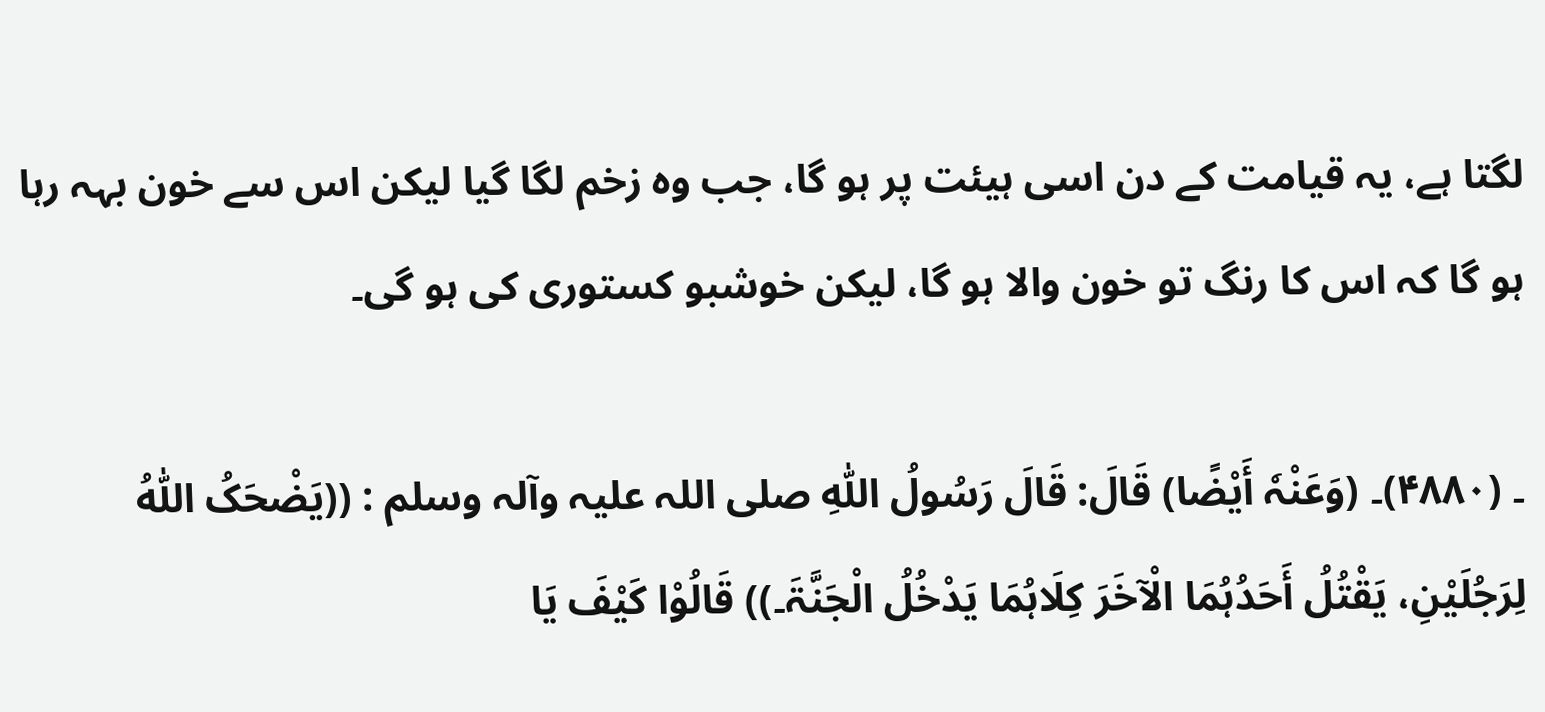لگتا ہے، یہ قیامت کے دن اسی ہیئت پر ہو گا، جب وہ زخم لگا گیا لیکن اس سے خون بہہ رہا ہو گا کہ اس کا رنگ تو خون والا ہو گا، لیکن خوشبو کستوری کی ہو گی۔

۔ (۴۸۸۰)۔ (وَعَنْہٗ أَیْضًا) قَالَ: قَالَ رَسُولُ اللّٰہِ ‌صلی ‌اللہ ‌علیہ ‌وآلہ ‌وسلم : ((یَضْحَکُ اللّٰہُ لِرَجُلَیْنِ، یَقْتُلُ أَحَدُہُمَا الْآخَرَ کِلَاہُمَا یَدْخُلُ الْجَنَّۃَ۔)) قَالُوْا کَیْفَ یَا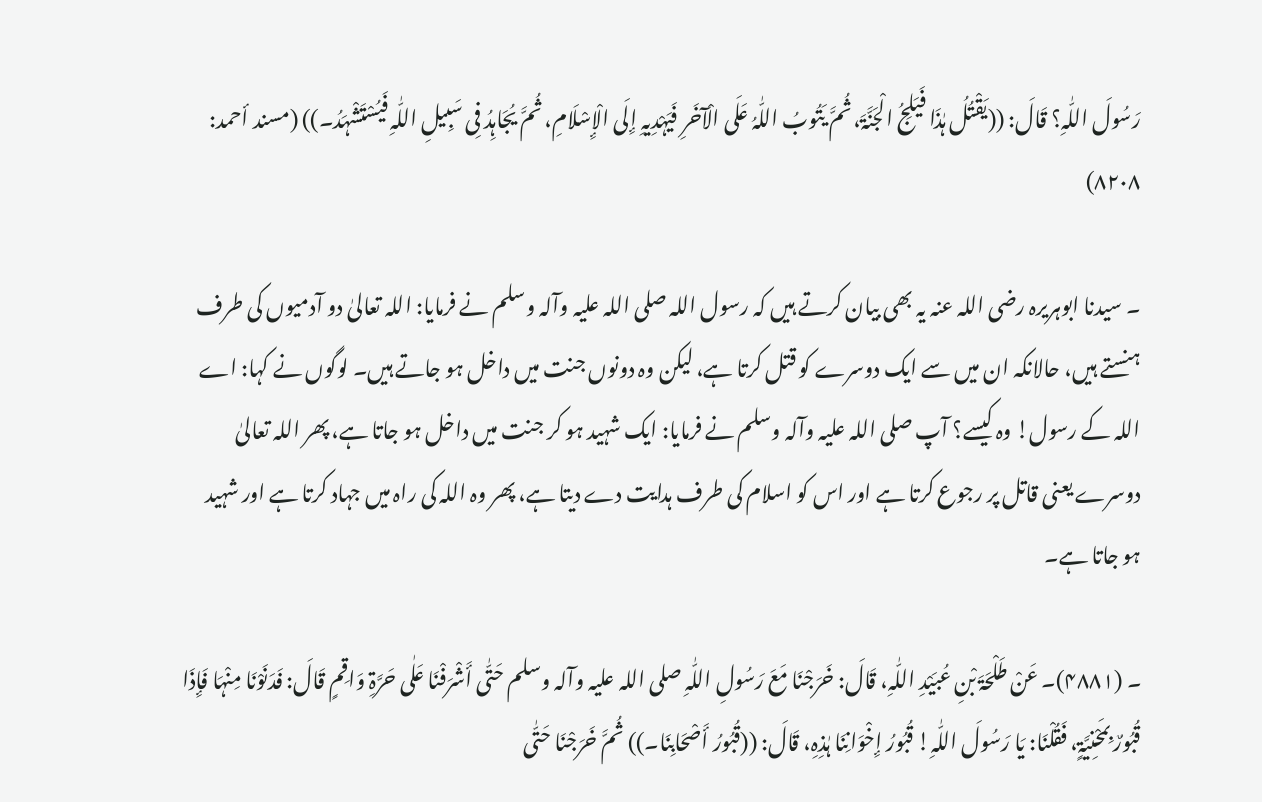رَسُولَ اللّٰہِ؟ قَالَ: ((یَقْتُلُ ہٰذَا فَیَلِجُ الْجَنَّۃَ، ثُمَّ یَتُوبُ اللّٰہُ عَلَی الْآخَرِ فَیَہْدِیہِ إِلَی الْإِسْلَامِ، ثُمَّ یُجَاہِدُ فِی سَبِیلِ اللّٰہِ فَیُسْتَشْہَدُ۔)) (مسند أحمد: ۸۲۰۸)

۔ سیدنا ابوہریرہ ‌رضی ‌اللہ ‌عنہ یہ بھی بیان کرتے ہیں کہ رسول اللہ ‌صلی ‌اللہ ‌علیہ ‌وآلہ ‌وسلم نے فرمایا: اللہ تعالیٰ دو آدمیوں کی طرف ہنستے ہیں، حالانکہ ان میں سے ایک دوسرے کو قتل کرتا ہے، لیکن وہ دونوں جنت میں داخل ہو جاتے ہیں۔ لوگوں نے کہا: اے اللہ کے رسول! وہ کیسے؟ آپ ‌صلی ‌اللہ ‌علیہ ‌وآلہ ‌وسلم نے فرمایا: ایک شہید ہو کر جنت میں داخل ہو جاتا ہے، پھر اللہ تعالیٰ دوسرے یعنی قاتل پر رجوع کرتا ہے اور اس کو اسلام کی طرف ہدایت دے دیتا ہے، پھر وہ اللہ کی راہ میں جہاد کرتا ہے اور شہید ہو جاتا ہے۔

۔ (۴۸۸۱)۔ عَنْ طَلْحَۃَ بْنِ عُبَیْدِ اللّٰہِ، قَالَ: خَرَجْنَا مَعَ رَسُولِ اللّٰہِ ‌صلی ‌اللہ ‌علیہ ‌وآلہ ‌وسلم حَتّٰی أَشْرَفْنَا عَلٰی حَرَّۃِ وَاقِمٍ قَالَ: فَدَنَوْنَا مِنْہَا فَإِذَا قُبُورٌ بِمَحْنِیَّۃٍ، فَقُلْنَا: یَا رَسُولَ اللّٰہِ! قُبُورُ إِخْوَانِنَا ہٰذِہِ، قَالَ: ((قُبُورُ أَصْحَابِنَا۔)) ثُمَّ خَرَجْنَا حَتّٰی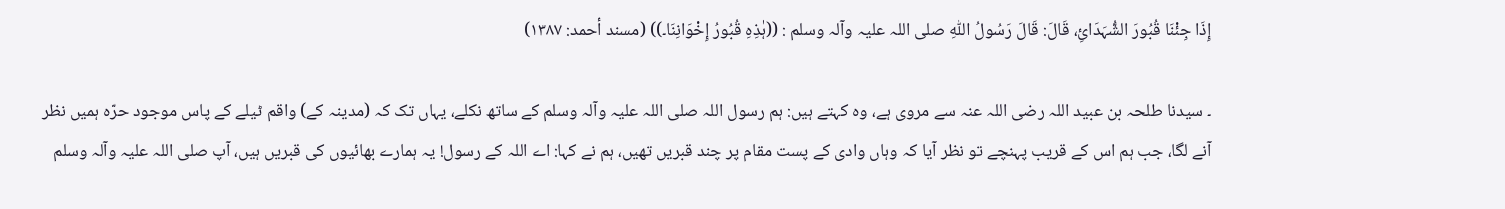إِذَا جِئْنَا قُبُورَ الشُّہَدَائِ، قَالَ: قَالَ رَسُولُ اللّٰہِ ‌صلی ‌اللہ ‌علیہ ‌وآلہ ‌وسلم : ((ہٰذِہِ قُبُورُ إِخْوَانِنَا۔)) (مسند أحمد: ۱۳۸۷)

۔ سیدنا طلحہ بن عبید اللہ ‌رضی ‌اللہ ‌عنہ سے مروی ہے، وہ کہتے ہیں: ہم رسول اللہ ‌صلی ‌اللہ ‌علیہ ‌وآلہ ‌وسلم کے ساتھ نکلے، یہاں تک کہ (مدینہ کے) واقم ٹیلے کے پاس موجود حرّہ ہمیں نظر آنے لگا، جب ہم اس کے قریب پہنچے تو نظر آیا کہ وہاں وادی کے پست مقام پر چند قبریں تھیں، ہم نے کہا: اے اللہ کے رسول! یہ ہمارے بھائیوں کی قبریں ہیں، آپ ‌صلی ‌اللہ ‌علیہ ‌وآلہ ‌وسلم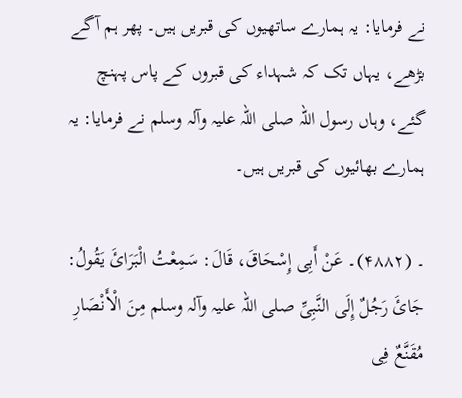نے فرمایا: یہ ہمارے ساتھیوں کی قبریں ہیں۔ پھر ہم آگے بڑھے، یہاں تک کہ شہداء کی قبروں کے پاس پہنچ گئے، وہاں رسول اللہ ‌صلی ‌اللہ ‌علیہ ‌وآلہ ‌وسلم نے فرمایا: یہ ہمارے بھائیوں کی قبریں ہیں۔

۔ (۴۸۸۲)۔ عَنْ أَبِی إِسْحَاقَ، قَالَ: سَمِعْتُ الْبَرَائَ یَقُولُ: جَائَ رَجُلٌ إِلَی النَّبِیِّ ‌صلی ‌اللہ ‌علیہ ‌وآلہ ‌وسلم مِنَ الْأَنْصَارِ مُقَنَّعٌ فِی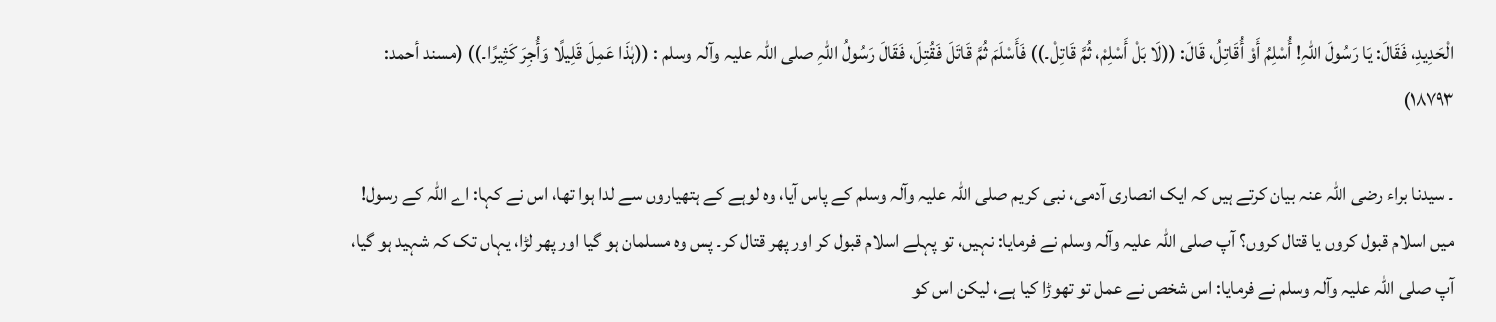الْحَدِیدِ، فَقَالَ: یَا رَسُولَ اللّٰہِ! أُسْلِمُ أَوْ أُقَاتِلُ، قَالَ: ((لَا بَلْ أَسْلِمْ، ثُمَّ قَاتِلْ۔)) فَأَسْلَمَ ثُمَّ قَاتَلَ فَقُتِلَ، فَقَالَ رَسُولُ اللّٰہِ ‌صلی ‌اللہ ‌علیہ ‌وآلہ ‌وسلم : ((ہٰذَا عَمِلَ قَلِیلًا وَأُجِرَ کَثِیرًا۔)) (مسند أحمد: ۱۸۷۹۳)

۔ سیدنا براء ‌رضی ‌اللہ ‌عنہ بیان کرتے ہیں کہ ایک انصاری آدمی، نبی کریم ‌صلی ‌اللہ ‌علیہ ‌وآلہ ‌وسلم کے پاس آیا، وہ لوہے کے ہتھیاروں سے لدا ہوا تھا، اس نے کہا: اے اللہ کے رسول! میں اسلام قبول کروں یا قتال کروں؟ آپ ‌صلی ‌اللہ ‌علیہ ‌وآلہ ‌وسلم نے فرمایا: نہیں، تو پہلے اسلام قبول کر اور پھر قتال کر۔ پس وہ مسلمان ہو گیا اور پھر لڑا، یہاں تک کہ شہید ہو گیا، آپ ‌صلی ‌اللہ ‌علیہ ‌وآلہ ‌وسلم نے فرمایا: اس شخص نے عمل تو تھوڑا کیا ہے، لیکن اس کو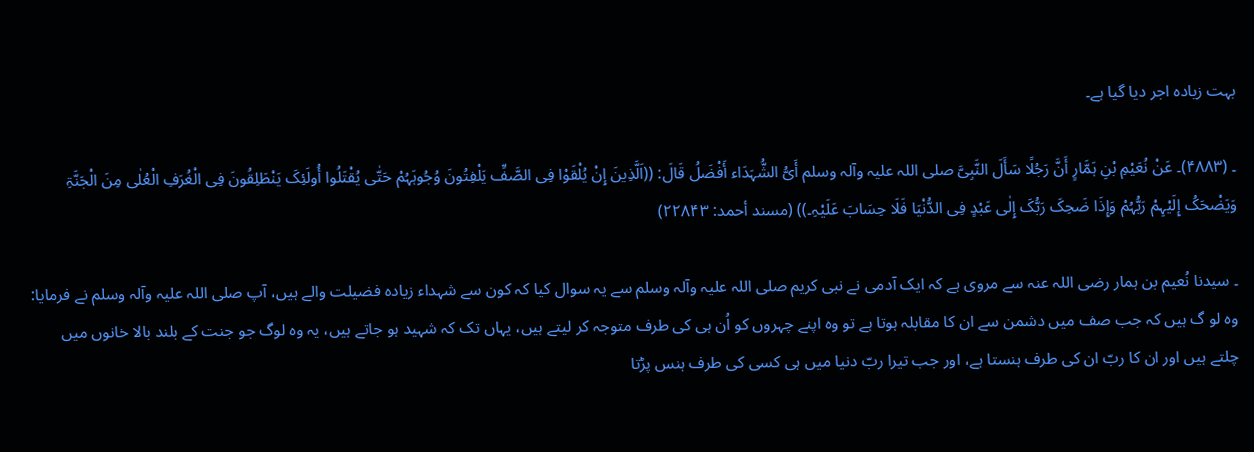بہت زیادہ اجر دیا گیا ہے۔

۔ (۴۸۸۳)۔ عَنْ نُعَیْمِ بْنِ ہَمَّارٍ أَنَّ رَجُلًا سَأَلَ النَّبِیَّ ‌صلی ‌اللہ ‌علیہ ‌وآلہ ‌وسلم أَیُّ الشُّہَدَاء أَفْضَلُ قَالَ: ((اَلَّذِینَ إِنْ یُلْقَوْا فِی الصَّفِّ یَلْفِتُونَ وُجُوہَہُمْ حَتّٰی یُقْتَلُوا أُولَئِکَ یَنْطَلِقُونَ فِی الْغُرَفِ الْعُلٰی مِنَ الْجَنَّۃِ وَیَضْحَکُ إِلَیْہِمْ رَبُّہُمْ وَإِذَا ضَحِکَ رَبُّکَ إِلٰی عَبْدٍ فِی الدُّنْیَا فَلَا حِسَابَ عَلَیْہِ۔)) (مسند أحمد: ۲۲۸۴۳)

۔ سیدنا نُعیم بن ہمار ‌رضی ‌اللہ ‌عنہ سے مروی ہے کہ ایک آدمی نے نبی کریم ‌صلی ‌اللہ ‌علیہ ‌وآلہ ‌وسلم سے یہ سوال کیا کہ کون سے شہداء زیادہ فضیلت والے ہیں، آپ ‌صلی ‌اللہ ‌علیہ ‌وآلہ ‌وسلم نے فرمایا: وہ لو گ ہیں کہ جب صف میں دشمن سے ان کا مقابلہ ہوتا ہے تو وہ اپنے چہروں کو اُن ہی کی طرف متوجہ کر لیتے ہیں، یہاں تک کہ شہید ہو جاتے ہیں، یہ وہ لوگ جو جنت کے بلند بالا خانوں میں چلتے ہیں اور ان کا ربّ ان کی طرف ہنستا ہے، اور جب تیرا ربّ دنیا میں ہی کسی کی طرف ہنس پڑتا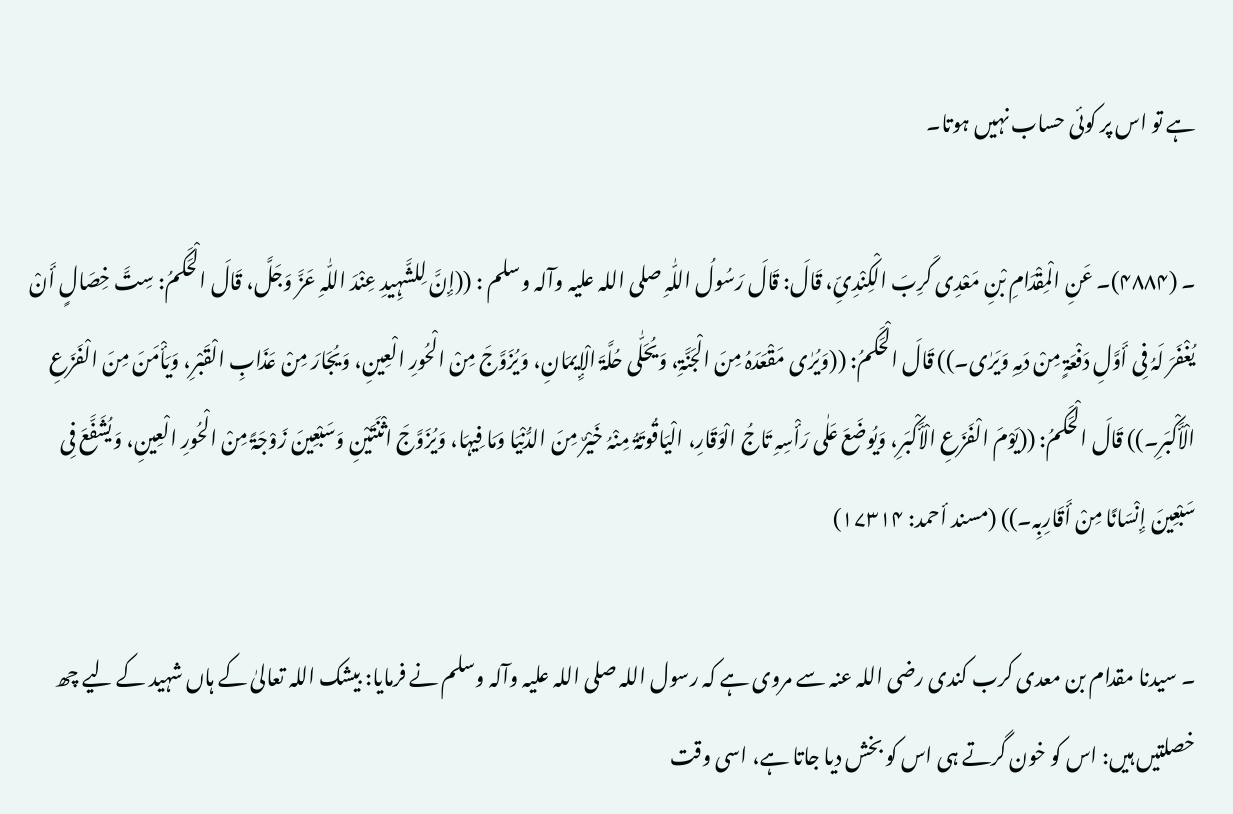ہے تو اس پر کوئی حساب نہیں ہوتا۔

۔ (۴۸۸۴)۔ عَنِ الْمِقْدَامِ بْنِ مَعْدِی کَرِبَ الْکِنْدِیِّ، قَالَ: قَالَ رَسُولُ اللّٰہِ ‌صلی ‌اللہ ‌علیہ ‌وآلہ ‌وسلم : ((إِنَّ لِلشَّہِیدِ عِنْدَ اللّٰہِ عَزَّ وَجَلَّ، قَالَ الْحَکَمُ: سِتَّ خِصَالٍ أَنْ یُغْفَرَ لَہُ فِی أَوَّلِ دَفْعَۃٍ مِنْ دَمِہِ وَیَرٰی۔)) قَالَ الْحَکَمُ: ((وَیُرٰی مَقْعَدَہُ مِنَ الْجَنَّۃِ، وَیُحَلّٰی حُلَّۃَ الْإِیمَانِ، وَیُزَوَّجَ مِنْ الْحُورِ الْعِینِ، وَیُجَارَ مِنْ عَذَابِ الْقَبْرِ، وَیَأْمَنَ مِنَ الْفَزَعِ الْأَکْبَرِ۔)) قَالَ الْحَکَمُ: ((یَوْمَ الْفَزَعِ الْأَکْبَرِ، وَیُوضَعَ عَلٰی رَأْسِہِ تَاجُ الْوَقَارِ، الْیَاقُوتَۃُ مِنْہُ خَیْرٌ مِنَ الدُّنْیَا وَمَا فِیہَا، وَیُزَوَّجَ اثْنَتَیْنِ وَسَبْعِینَ زَوْجَۃً مِنْ الْحُورِ الْعِینِ، وَیُشَفَّعَ فِی سَبْعِینَ إِنْسَانًا مِنْ أَقَارِبِہ۔)) (مسند أحمد: ۱۷۳۱۴)

۔ سیدنا مقدام بن معدی کرب کندی ‌رضی ‌اللہ ‌عنہ سے مروی ہے کہ رسول اللہ ‌صلی ‌اللہ ‌علیہ ‌وآلہ ‌وسلم نے فرمایا: بیشک اللہ تعالیٰ کے ہاں شہید کے لیے چھ خصلتیں ہیں: اس کو خون گرتے ہی اس کو بخش دیا جاتا ہے، اسی وقت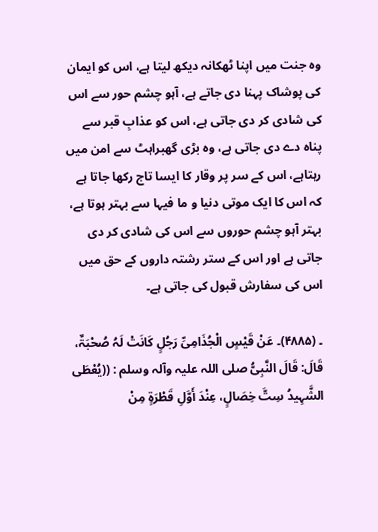وہ جنت میں اپنا ٹھکانہ دیکھ لیتا ہے، اس کو ایمان کی پوشاک پہنا دی جاتے ہے، آہو چشم حور سے اس کی شادی کر دی جاتی ہے، اس کو عذابِ قبر سے پناہ دے دی جاتی ہے، وہ بڑی گھبراہٹ سے امن میں رہتاہے، اس کے سر پر وقار کا ایسا تاج رکھا جاتا ہے کہ اس کا ایک موتی دنیا و ما فیہا سے بہتر ہوتا ہے، بہتر آہو چشم حوروں سے اس کی شادی کر دی جاتی ہے اور اس کے ستر رشتہ داروں کے حق میں اس کی سفارش قبول کی جاتی ہے۔

۔ (۴۸۸۵)۔ عَنْ قَیْسٍ الْجُذَامِیِّ رَجُلٍ کَانَتْ لَہُ صُحْبَۃٌ، قَالَ: قَالَ النَّبِیُّ ‌صلی ‌اللہ ‌علیہ ‌وآلہ ‌وسلم : ((یُعْطَی الشَّہِیدُ سِتَّ خِصَالٍ، عِنْدَ أَوَّلِ قَطْرَۃٍ مِنْ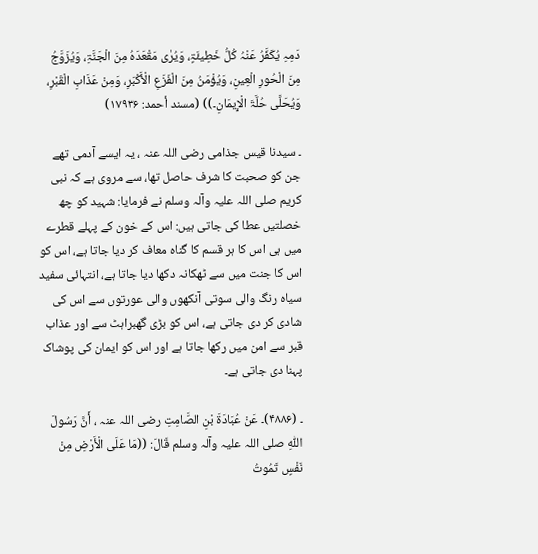دَمِہِ یُکَفَّرُ عَنْہُ کُلُّ خَطِیئَۃٍ، وَیُرٰی مَقْعَدَہُ مِنَ الْجَنَّۃِ، وَیُزَوَّجُ مِنَ الْحُورِ الْعِینِ، وَیُؤْمَنُ مِنَ الْفَزَعِ الْأَکْبَرِ، وَمِنْ عَذَابِ الْقَبْرِ، وَیُحَلَّی حُلَّۃَ الْإِیمَانِ۔)) (مسند أحمد: ۱۷۹۳۶)

۔ سیدنا قیس جذامی ‌رضی ‌اللہ ‌عنہ ، یہ ایسے آدمی تھے جن کو صحبت کا شرف حاصل تھا، سے مروی ہے کہ نبی کریم ‌صلی ‌اللہ ‌علیہ ‌وآلہ ‌وسلم نے فرمایا: شہید کو چھ خصلتیں عطا کی جاتی ہیں: اس کے خون کے پہلے قطرے میں ہی اس کا ہر قسم کا گناہ معاف کر دیا جاتا ہے، اس کو اس کا جنت میں سے ٹھکانہ دکھا دیا جاتا ہے، انتہائی سفید سیاہ رنگ والی سوتی آنکھوں والی عورتوں سے اس کی شادی کر دی جاتی ہے، اس کو بڑی گھبراہٹ سے اور عذاب قبر سے امن میں رکھا جاتا ہے اور اس کو ایمان کی پوشاک پہنا دی جاتی ہے۔

۔ (۴۸۸۶)۔ عَنْ عُبَادَۃَ بْنِ الصَّامِتِ ‌رضی ‌اللہ ‌عنہ ‌، أَنَّ رَسُولَ اللّٰہِ ‌صلی ‌اللہ ‌علیہ ‌وآلہ ‌وسلم قَالَ: ((مَا عَلَی الْأَرْضِ مِنْ نَفْسٍ تَمُوتُ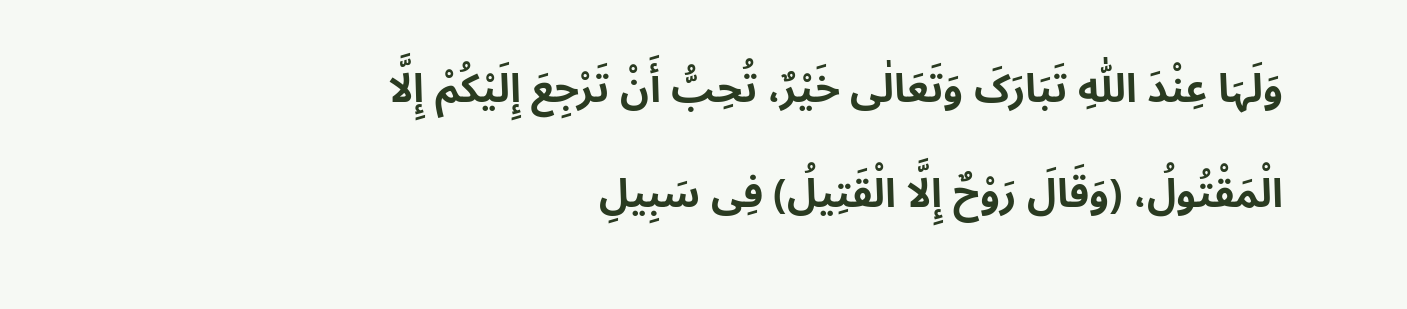وَلَہَا عِنْدَ اللّٰہِ تَبَارَکَ وَتَعَالٰی خَیْرٌ، تُحِبُّ أَنْ تَرْجِعَ إِلَیْکُمْ إِلَّا الْمَقْتُولُ، (وَقَالَ رَوْحٌ إِلَّا الْقَتِیلُ) فِی سَبِیلِ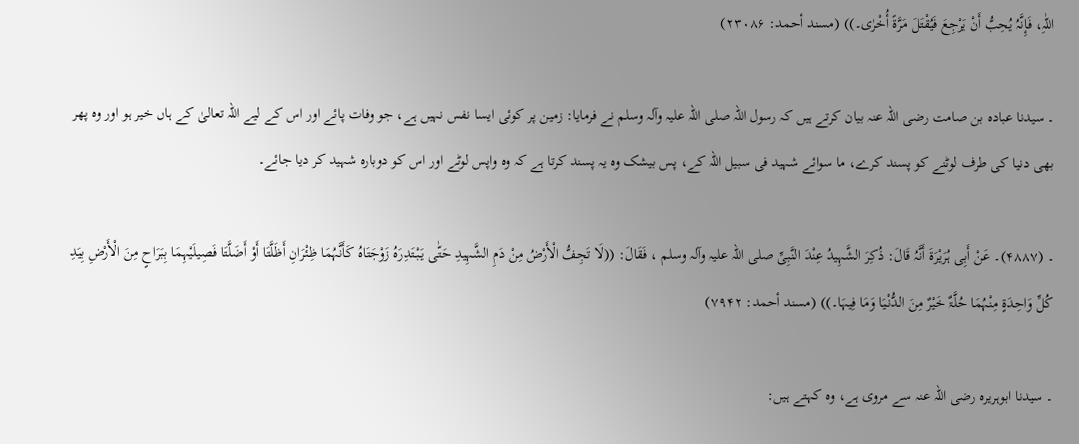اللّٰہِ، فَإِنَّہُ یُحِبُّ أَنْ یَرْجِعَ فَیُقْتَلَ مَرَّۃً أُخْرٰی۔)) (مسند أحمد: ۲۳۰۸۶)

۔ سیدنا عبادہ بن صامت ‌رضی ‌اللہ ‌عنہ بیان کرتے ہیں کہ رسول اللہ ‌صلی ‌اللہ ‌علیہ ‌وآلہ ‌وسلم نے فرمایا: زمین پر کوئی ایسا نفس نہیں ہے، جو وفات پائے اور اس کے لیے اللہ تعالیٰ کے ہاں خیر ہو اور وہ پھر بھی دنیا کی طرف لوٹنے کو پسند کرے، ما سوائے شہید فی سبیل اللہ کے، پس بیشک وہ یہ پسند کرتا ہے کہ وہ واپس لوٹے اور اس کو دوبارہ شہید کر دیا جائے۔

۔ (۴۸۸۷)۔ عَنْ أَبِی ہُرَیْرَۃَ أَنَّہُ قَالَ: ذُکِرَ الشَّہِیدُ عِنْدَ النَّبِیِّ ‌صلی ‌اللہ ‌علیہ ‌وآلہ ‌وسلم ، فَقَالَ: ((لَا تَجِفُّ الْأَرْضُ مِنْ دَمِ الشَّہِیدِ حَتّٰی یَبْتَدِرَہُ زَوْجَتَاہُ کَأَنَّہُمَا ظِئْرَانِ أَظَلَّتَا أَوْ أَضَلَّتَا فَصِیلَیْہِمَا بِبَرَاحٍ مِنَ الْأَرْضِ بِیَدِ کُلِّ وَاحِدَۃٍ مِنْہُمَا حُلَّۃٌ خَیْرٌ مِنَ الدُّنْیَا وَمَا فِیہَا۔)) (مسند أحمد: ۷۹۴۲)

۔ سیدنا ابوہریرہ ‌رضی ‌اللہ ‌عنہ سے مروی ہے، وہ کہتے ہیں: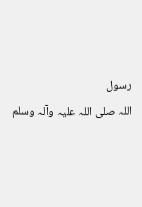رسول اللہ ‌صلی ‌اللہ ‌علیہ ‌وآلہ ‌وسلم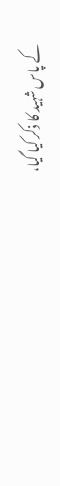کے پاس شہید کا ذکر کیا گیا،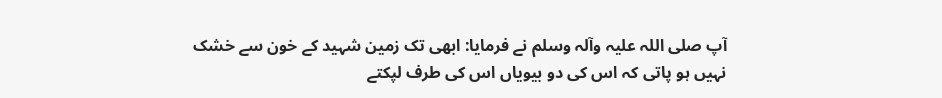آپ ‌صلی ‌اللہ ‌علیہ ‌وآلہ ‌وسلم نے فرمایا: ابھی تک زمین شہید کے خون سے خشک نہیں ہو پاتی کہ اس کی دو بیویاں اس کی طرف لپکتے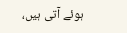ہوئے آتی ہیں،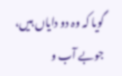گویا کہ وہ دو دایاں ہیں، جوبے آب و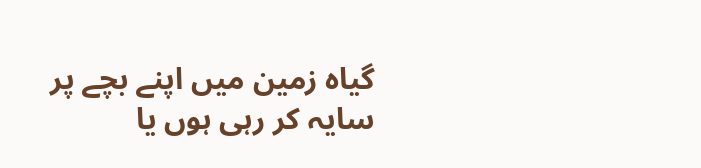گیاہ زمین میں اپنے بچے پر سایہ کر رہی ہوں یا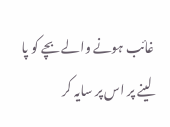غائب ہونے والے بچے کو پا لینے پر اس پر سایہ کر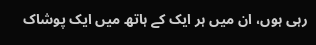رہی ہوں، ان میں ہر ایک کے ہاتھ میں ایک پوشاک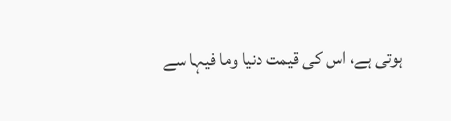ہوتی ہے، اس کی قیمت دنیا وما فیہا سے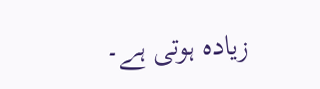زیادہ ہوتی ہے۔